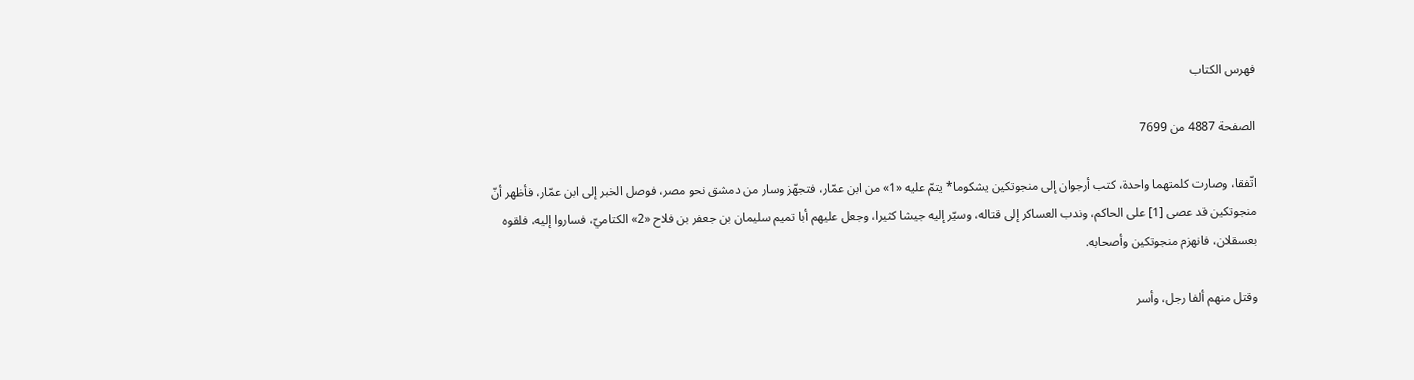فهرس الكتاب

الصفحة 4887 من 7699

اتّفقا، وصارت كلمتهما واحدة، كتب أرجوان إلى منجوتكين يشكوما* يتمّ عليه «1» من ابن عمّار، فتجهّز وسار من دمشق نحو مصر، فوصل الخبر إلى ابن عمّار، فأظهر أنّ منجوتكين قد عصى [1] على الحاكم، وندب العساكر إلى قتاله، وسيّر إليه جيشا كثيرا، وجعل عليهم أبا تميم سليمان بن جعفر بن فلاح «2» الكتاميّ، فساروا إليه، فلقوه بعسقلان، فانهزم منجوتكين وأصحابه.

وقتل منهم ألفا رجل، وأسر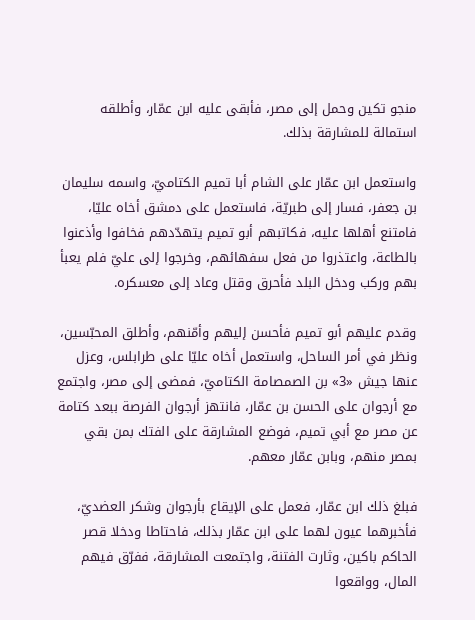منجو تكين وحمل إلى مصر، فأبقى عليه ابن عمّار، وأطلقه استمالة للمشارقة بذلك.

واستعمل ابن عمّار على الشام أبا تميم الكتاميّ، واسمه سليمان بن جعفر، فسار إلى طبريّة، فاستعمل على دمشق أخاه عليّا، فامتنع أهلها عليه، فكاتبهم أبو تميم يتهدّدهم فخافوا وأذعنوا بالطاعة، واعتذروا من فعل سفهائهم، وخرجوا إلى عليّ فلم يعبأ بهم وركب ودخل البلد فأحرق وقتل وعاد إلى معسكره.

وقدم عليهم أبو تميم فأحسن إليهم وأمّنهم، وأطلق المحبّسين، ونظر في أمر الساحل، واستعمل أخاه عليّا على طرابلس، وعزل عنها جيش «3» بن الصمصامة الكتاميّ، فمضى إلى مصر، واجتمع مع أرجوان على الحسن بن عمّار، فانتهز أرجوان الفرصة ببعد كتامة عن مصر مع أبي تميم، فوضع المشارقة على الفتك بمن بقي بمصر منهم، وبابن عمّار معهم.

فبلغ ذلك ابن عمّار، فعمل على الإيقاع بأرجوان وشكر العضديّ، فأخبرهما عيون لهما على ابن عمّار بذلك، فاحتاطا ودخلا قصر الحاكم باكين، وثارت الفتنة، واجتمعت المشارقة، ففرّق فيهم المال، وواقعوا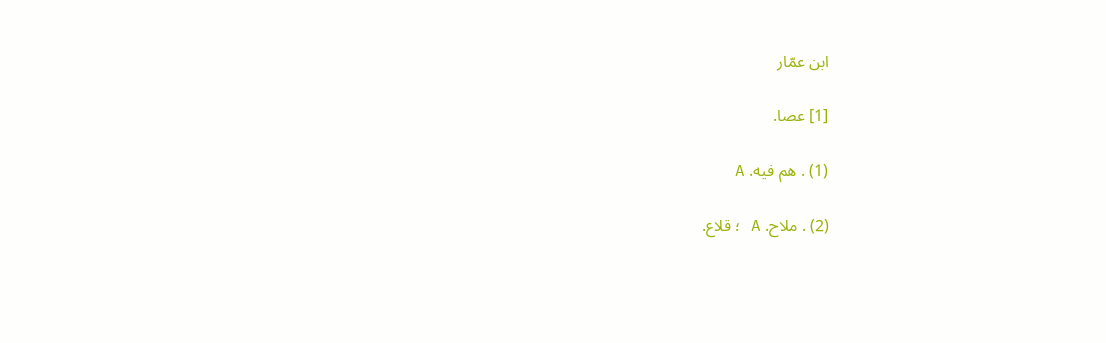ابن عمّار

[1] عصا.

(1) . هم فيه. A

(2) . ملاح. A ؛ قلاع.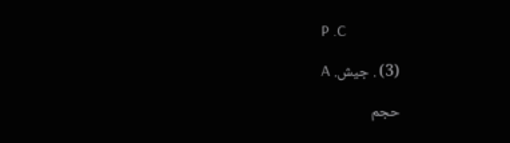P .C

(3) . جيش. A

حجم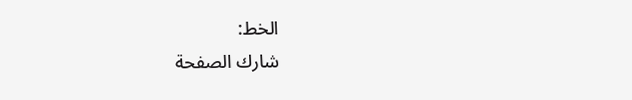الخط:
شارك الصفحة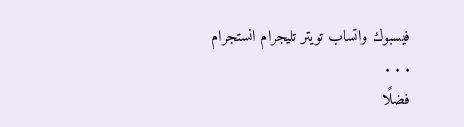فيسبوك واتساب تويتر تليجرام انستجرام
. . .
فضلًا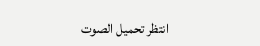انتظر تحميل الصوت